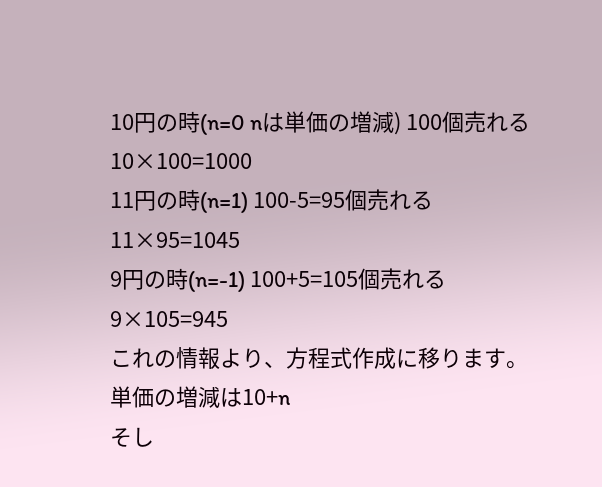10円の時(n=0 nは単価の増減) 100個売れる
10×100=1000
11円の時(n=1) 100-5=95個売れる
11×95=1045
9円の時(n=-1) 100+5=105個売れる
9×105=945
これの情報より、方程式作成に移ります。
単価の増減は10+n
そし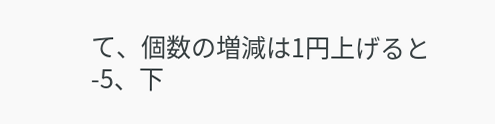て、個数の増減は1円上げると-5、下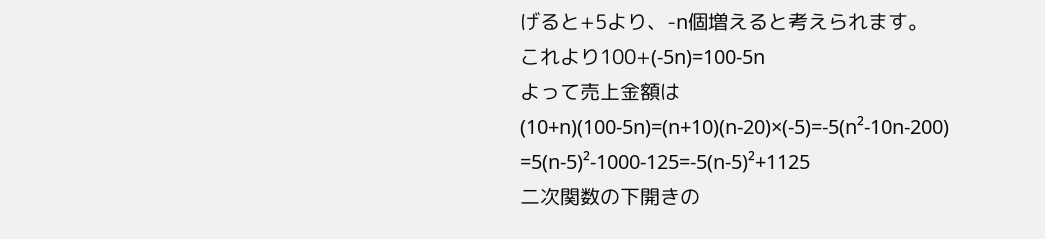げると+5より、-n個増えると考えられます。
これより100+(-5n)=100-5n
よって売上金額は
(10+n)(100-5n)=(n+10)(n-20)×(-5)=-5(n²-10n-200)
=5(n-5)²-1000-125=-5(n-5)²+1125
二次関数の下開きの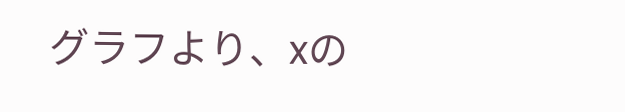グラフより、xの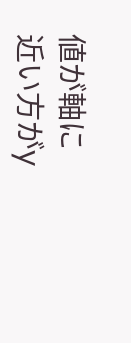値が軸に近い方がy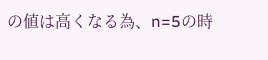の値は高くなる為、n=5の時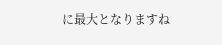に最大となりますね